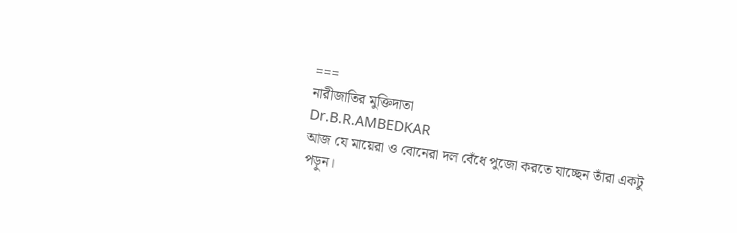===
নারীজাতির মুক্তিদাতা
Dr.B.R.AMBEDKAR
আজ যে মায়েরা ও বোনেরা দল বেঁধে পুজো করতে যাচ্ছেন তাঁরা একটু পড়ুন।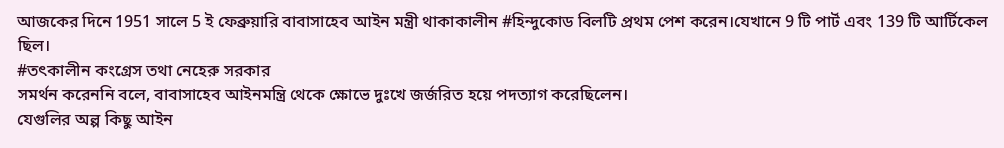আজকের দিনে 1951 সালে 5 ই ফেব্রুয়ারি বাবাসাহেব আইন মন্ত্রী থাকাকালীন #হিন্দুকোড বিলটি প্রথম পেশ করেন।যেখানে 9 টি পার্ট এবং 139 টি আর্টিকেল ছিল।
#তৎকালীন কংগ্রেস তথা নেহেরু সরকার
সমর্থন করেননি বলে, বাবাসাহেব আইনমন্ত্রি থেকে ক্ষোভে দুঃখে জর্জরিত হয়ে পদত্যাগ করেছিলেন।
যেগুলির অল্প কিছু আইন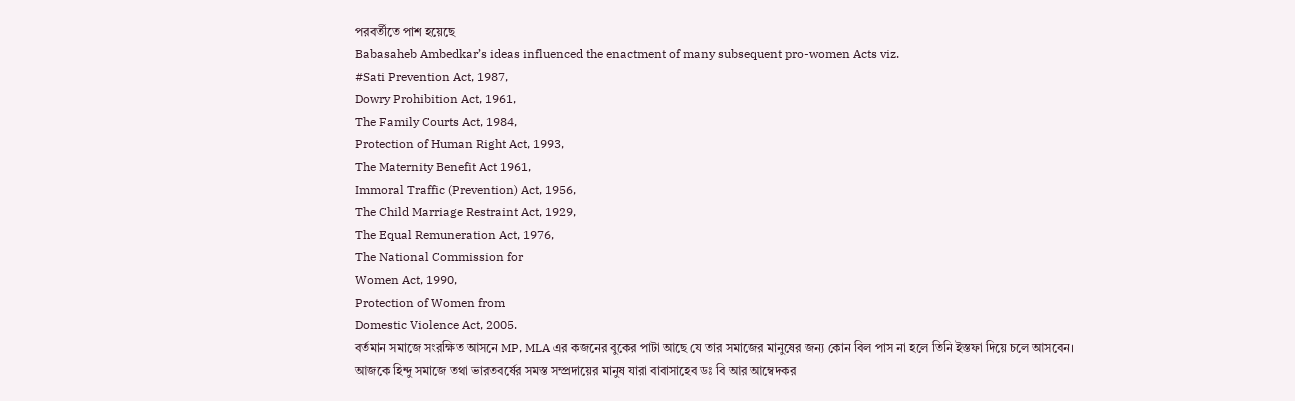পরবর্তীতে পাশ হয়েছে
Babasaheb Ambedkar’s ideas influenced the enactment of many subsequent pro-women Acts viz.
#Sati Prevention Act, 1987,
Dowry Prohibition Act, 1961,
The Family Courts Act, 1984,
Protection of Human Right Act, 1993,
The Maternity Benefit Act 1961,
Immoral Traffic (Prevention) Act, 1956,
The Child Marriage Restraint Act, 1929,
The Equal Remuneration Act, 1976,
The National Commission for
Women Act, 1990,
Protection of Women from
Domestic Violence Act, 2005.
বর্তমান সমাজে সংরক্ষিত আসনে MP, MLA এর কজনের বুকের পাটা আছে যে তার সমাজের মানুষের জন্য কোন বিল পাস না হলে তিনি ইস্তফা দিয়ে চলে আসবেন।
আজকে হিন্দু সমাজে তথা ভারতবর্ষের সমস্ত সম্প্রদায়ের মানুষ যারা বাবাসাহেব ডঃ বি আর আম্বেদকর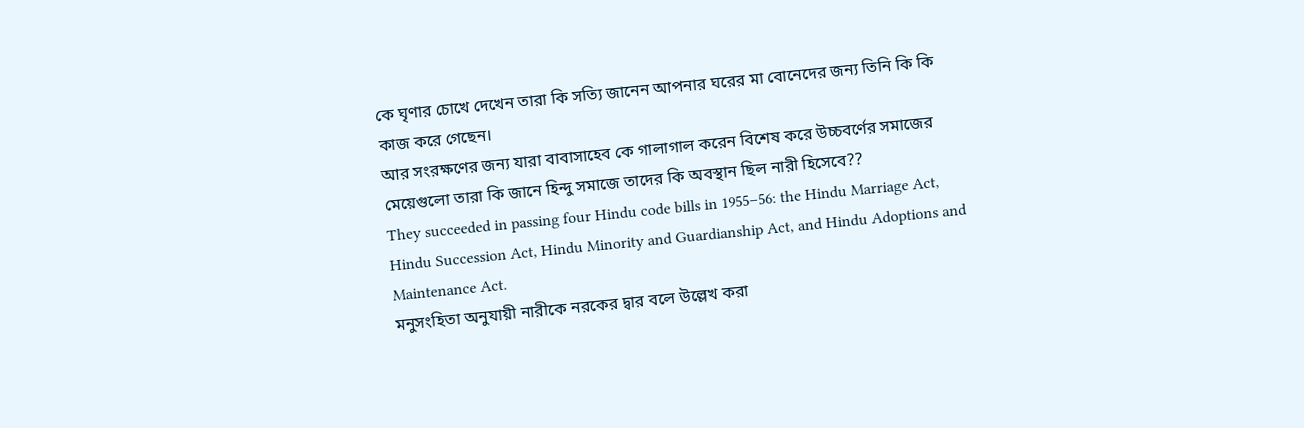কে ঘৃণার চোখে দেখেন তারা কি সত্যি জানেন আপনার ঘরের মা বোনেদের জন্য তিনি কি কি কাজ করে গেছেন।
আর সংরক্ষণের জন্য যারা বাবাসাহেব কে গালাগাল করেন বিশেষ করে উচ্চবর্ণের সমাজের মেয়েগুলো তারা কি জানে হিন্দু সমাজে তাদের কি অবস্থান ছিল নারী হিসেবে??
They succeeded in passing four Hindu code bills in 1955–56: the Hindu Marriage Act, Hindu Succession Act, Hindu Minority and Guardianship Act, and Hindu Adoptions and Maintenance Act.
মনুসংহিতা অনুযায়ী নারীকে নরকের দ্বার বলে উল্লেখ করা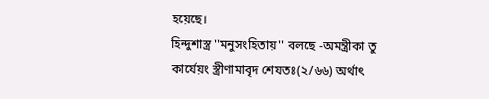হয়েছে।
হিন্দুশাস্ত্র ''মনুসংহিতায়'' বলছে -অমন্ত্রীকা তু কার্যেয়ং স্ত্রীণামাবৃদ শেযতঃ(২/৬৬) অর্থাৎ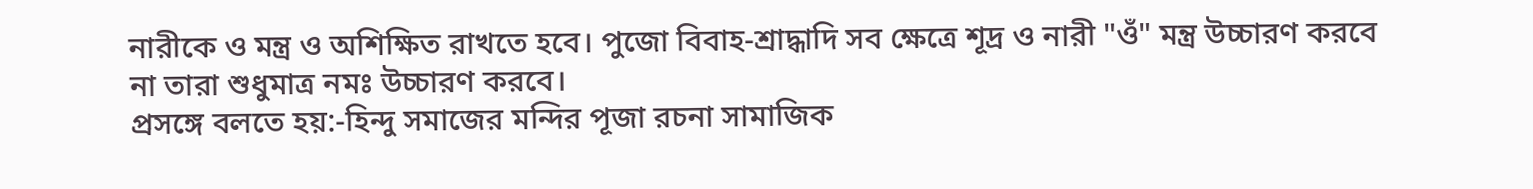নারীকে ও মন্ত্র ও অশিক্ষিত রাখতে হবে। পুজো বিবাহ-শ্রাদ্ধাদি সব ক্ষেত্রে শূদ্র ও নারী "ওঁ" মন্ত্র উচ্চারণ করবে না তারা শুধুমাত্র নমঃ উচ্চারণ করবে।
প্রসঙ্গে বলতে হয়:-হিন্দু সমাজের মন্দির পূজা রচনা সামাজিক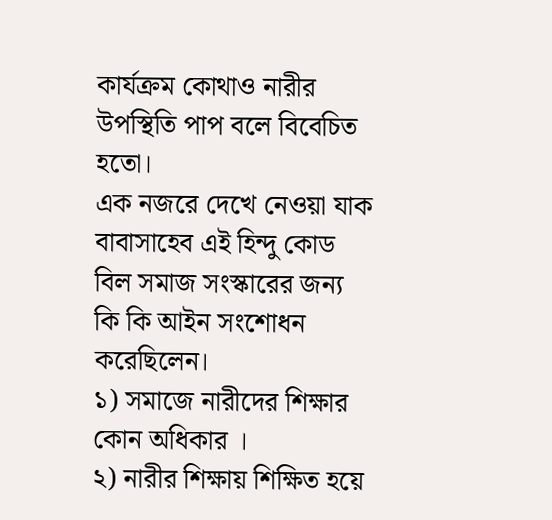কার্যক্রম কোথাও নারীর উপস্থিতি পাপ বলে বিবেচিত হতো।
এক নজরে দেখে নেওয়া যাক বাবাসাহেব এই হিন্দু কোড বিল সমাজ সংস্কারের জন্য কি কি আইন সংশোধন করেছিলেন।
১) সমাজে নারীদের শিক্ষার কোন অধিকার ।
২) নারীর শিক্ষায় শিক্ষিত হয়ে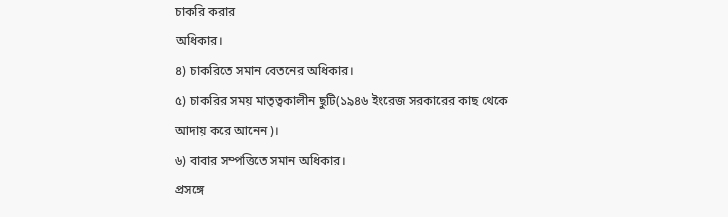চাকরি করার
অধিকার।
৪) চাকরিতে সমান বেতনের অধিকার।
৫) চাকরির সময় মাতৃত্বকালীন ছুটি(১৯৪৬ ইংরেজ সরকারের কাছ থেকে আদায় করে আনেন)।
৬) বাবার সম্পত্তিতে সমান অধিকার।
প্রসঙ্গে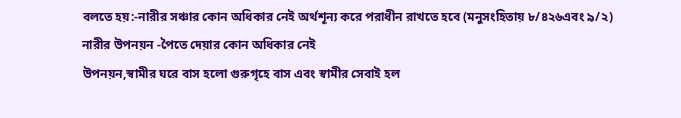বলতে হয়:-নারীর সঞ্চার কোন অধিকার নেই অর্থশূন্য করে পরাধীন রাখতে হবে (মনুসংহিতায় ৮/৪২৬এবং ৯/২)
নারীর উপনয়ন -পৈতে দেয়ার কোন অধিকার নেই
উপনয়ন,স্বামীর ঘরে বাস হলো গুরুগৃহে বাস এবং স্বামীর সেবাই হল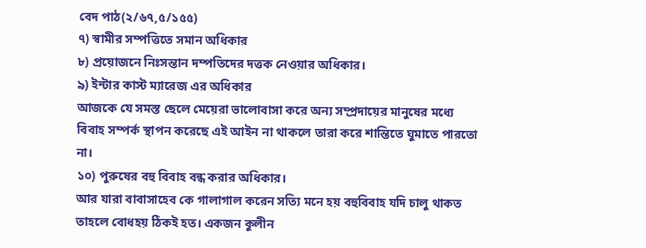বেদ পাঠ(২/৬৭,৫/১৫৫)
৭) স্বামীর সম্পত্তিতে সমান অধিকার
৮) প্রয়োজনে নিঃসন্তান দম্পতিদের দত্তক নেওয়ার অধিকার।
৯) ইন্টার কাস্ট ম্যারেজ এর অধিকার
আজকে যে সমস্ত ছেলে মেয়েরা ভালোবাসা করে অন্য সম্প্রদায়ের মানুষের মধ্যে বিবাহ সম্পর্ক স্থাপন করেছে এই আইন না থাকলে তারা করে শান্তিতে ঘুমাতে পারতো না।
১০) পুরুষের বহু বিবাহ বন্ধ করার অধিকার।
আর যারা বাবাসাহেব কে গালাগাল করেন সত্যি মনে হয় বহুবিবাহ যদি চালু থাকত তাহলে বোধহয় ঠিকই হত। একজন কুলীন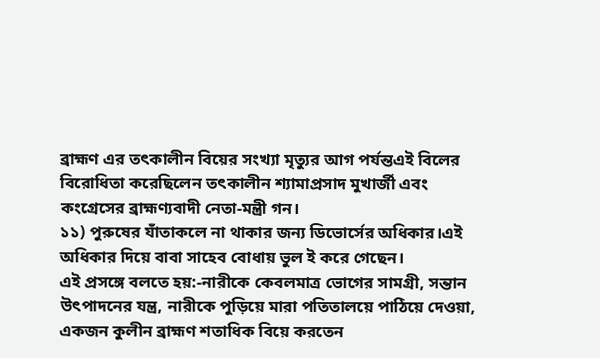ব্রাহ্মণ এর তৎকালীন বিয়ের সংখ্যা মৃত্যুর আগ পর্যন্তএই বিলের বিরোধিতা করেছিলেন তৎকালীন শ্যামাপ্রসাদ মুখার্জী এবং কংগ্রেসের ব্রাহ্মণ্যবাদী নেতা-মন্ত্রী গন।
১১) পুরুষের যাঁতাকলে না থাকার জন্য ডিভোর্সের অধিকার।এই অধিকার দিয়ে বাবা সাহেব বোধায় ভুল ই করে গেছেন।
এই প্রসঙ্গে বলতে হয়:-নারীকে কেবলমাত্র ভোগের সামগ্রী, সন্তান উৎপাদনের যন্ত্র, নারীকে পুড়িয়ে মারা পতিতালয়ে পাঠিয়ে দেওয়া, একজন কুলীন ব্রাহ্মণ শতাধিক বিয়ে করতেন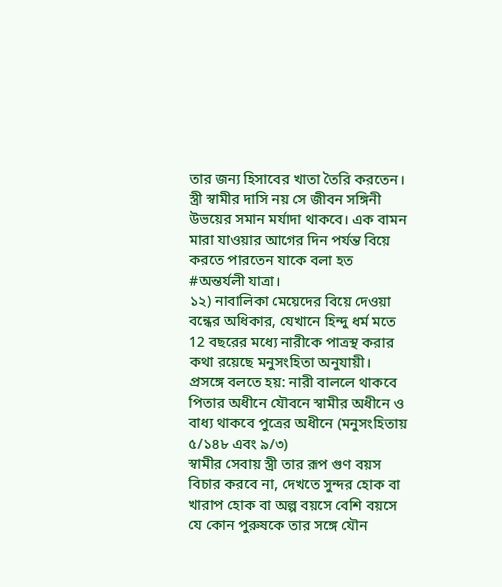তার জন্য হিসাবের খাতা তৈরি করতেন। স্ত্রী স্বামীর দাসি নয় সে জীবন সঙ্গিনী উভয়ের সমান মর্যাদা থাকবে। এক বামন মারা যাওয়ার আগের দিন পর্যন্ত বিয়ে করতে পারতেন যাকে বলা হত #অন্তর্যলী যাত্রা।
১২) নাবালিকা মেয়েদের বিয়ে দেওয়া বন্ধের অধিকার, যেখানে হিন্দু ধর্ম মতে 12 বছরের মধ্যে নারীকে পাত্রস্থ করার কথা রয়েছে মনুসংহিতা অনুযায়ী।
প্রসঙ্গে বলতে হয়: নারী বাললে থাকবে পিতার অধীনে যৌবনে স্বামীর অধীনে ও বাধ্য থাকবে পুত্রের অধীনে (মনুসংহিতায় ৫/১৪৮ এবং ৯/৩)
স্বামীর সেবায় স্ত্রী তার রূপ গুণ বয়স বিচার করবে না, দেখতে সুন্দর হোক বা খারাপ হোক বা অল্প বয়সে বেশি বয়সে যে কোন পুরুষকে তার সঙ্গে যৌন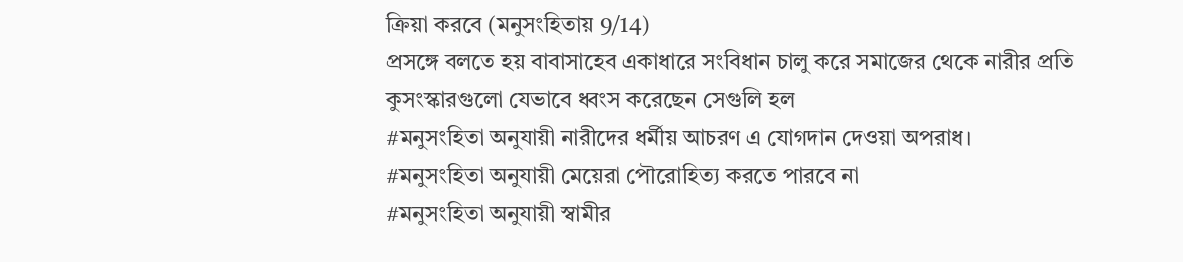ক্রিয়া করবে (মনুসংহিতায় 9/14)
প্রসঙ্গে বলতে হয় বাবাসাহেব একাধারে সংবিধান চালু করে সমাজের থেকে নারীর প্রতি কুসংস্কারগুলো যেভাবে ধ্বংস করেছেন সেগুলি হল
#মনুসংহিতা অনুযায়ী নারীদের ধর্মীয় আচরণ এ যোগদান দেওয়া অপরাধ।
#মনুসংহিতা অনুযায়ী মেয়েরা পৌরোহিত্য করতে পারবে না
#মনুসংহিতা অনুযায়ী স্বামীর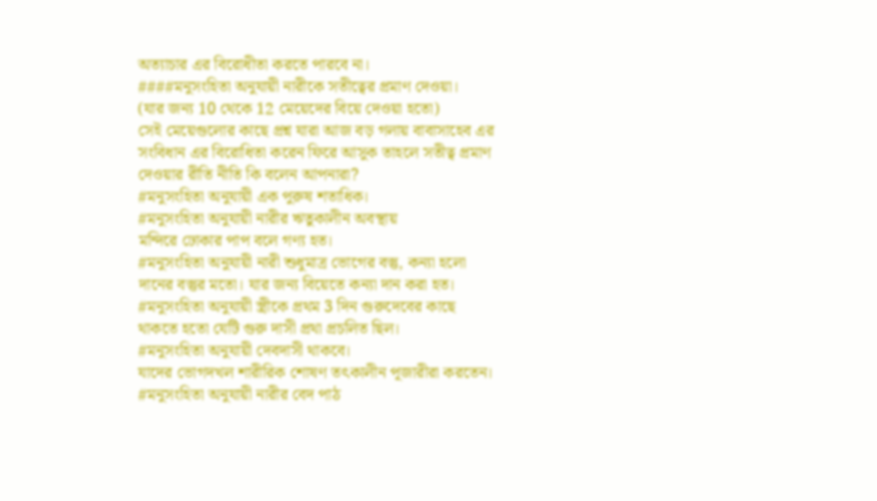অত্যাচার এর বিরোধীতা করতে পারবে না।
####মনুসংহিতা অনুযায়ী নারীকে সতীত্বের প্রমাণ দেওয়া।
(যার জন্য 10 থেকে 12 মেয়েদের বিয়ে দেওয়া হতো)
সেই মেয়েগুলোর কাছে প্রশ্ন যারা আজ বড় গলায় বাবাসাহেব এর সংবিধান এর বিরোধিতা করেন ফিরে আসুক তাহলে সতীত্ব প্রমাণ দেওয়ার রীতি নীতি কি বলেন আপনারা?
#মনুসংহিতা অনুযায়ী এক পুরুষ শতাধিক।
#মনুসংহিতা অনুযায়ী নারীর ঋতুকালীন অবস্থায়
মন্দিরে ঢোকার পাপ বলে গণ্য হত।
#মনুসংহিতা অনুযায়ী নারী শুধুমাত্র ভোগের বস্তু, কন্যা হলো দানের বস্তুর মতো। যার জন্য বিয়েতে কন্যা দান করা হত।
#মনুসংহিতা অনুযায়ী স্ত্রীকে প্রথম 3 দিন গুরুদেবের কাছে থাকতে হতো যেটি গুরু দাসী প্রথা প্রচলিত ছিল।
#মনুসংহিতা অনুযায়ী দেবদাসী থাকবে।
যাদের ভোগদখল শারীরিক শোষণ তৎকালীন পূজারীরা করতেন।
#মনুসংহিতা অনুযায়ী নারীর বেদ পাঠ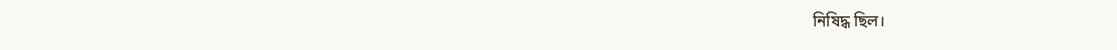নিষিদ্ধ ছিল।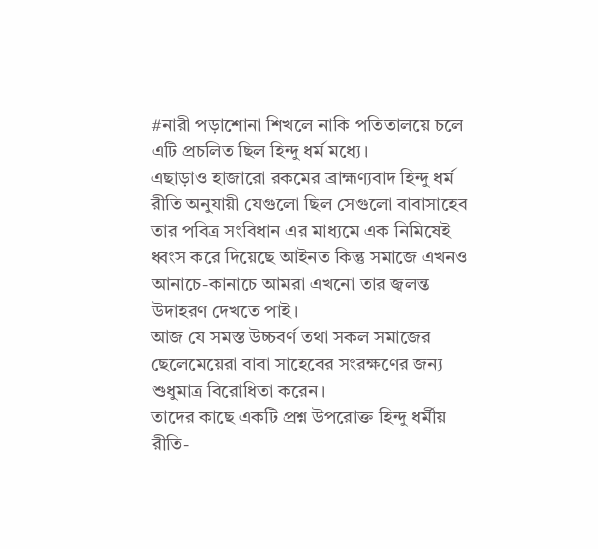#নারী পড়াশোনা শিখলে নাকি পতিতালয়ে চলে এটি প্রচলিত ছিল হিন্দু ধর্ম মধ্যে।
এছাড়াও হাজারো রকমের ব্রাহ্মণ্যবাদ হিন্দু ধর্ম রীতি অনুযায়ী যেগুলো ছিল সেগুলো বাবাসাহেব তার পবিত্র সংবিধান এর মাধ্যমে এক নিমিষেই ধ্বংস করে দিয়েছে আইনত কিন্তু সমাজে এখনও আনাচে-কানাচে আমরা এখনো তার জ্বলন্ত উদাহরণ দেখতে পাই।
আজ যে সমস্ত উচ্চবর্ণ তথা সকল সমাজের ছেলেমেয়েরা বাবা সাহেবের সংরক্ষণের জন্য শুধুমাত্র বিরোধিতা করেন।
তাদের কাছে একটি প্রশ্ন উপরোক্ত হিন্দু ধর্মীয় রীতি-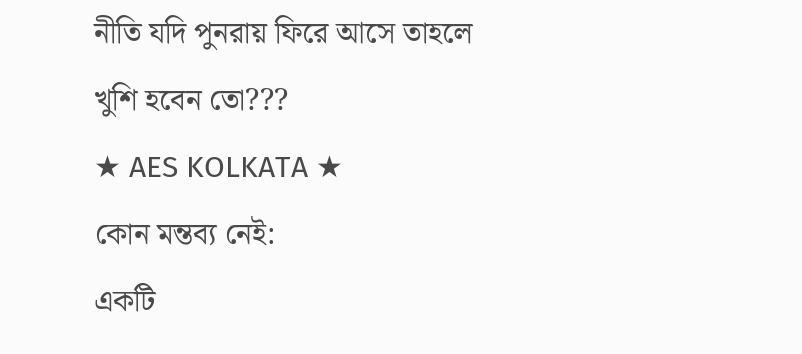নীতি যদি পুনরায় ফিরে আসে তাহলে খুশি হবেন তো???
★ AES KOLKATA ★
কোন মন্তব্য নেই:
একটি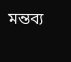মন্তব্য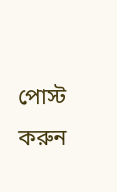পোস্ট করুন